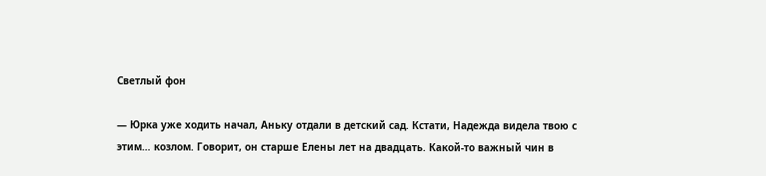Светлый фон

— Юрка уже ходить начал, Аньку отдали в детский сад. Кстати, Надежда видела твою с этим… козлом. Говорит, он старше Елены лет на двадцать. Какой-то важный чин в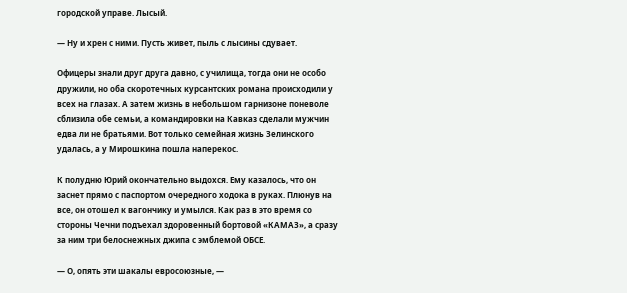городской управе. Лысый.

— Ну и хрен с ними. Пусть живет, пыль с лысины сдувает.

Офицеры знали друг друга давно, с училища, тогда они не особо дружили, но оба скоротечных курсантских романа происходили у всех на глазах. А затем жизнь в небольшом гарнизоне поневоле сблизила обе семьи, а командировки на Кавказ сделали мужчин едва ли не братьями. Вот только семейная жизнь Зелинского удалась, а у Мирошкина пошла наперекос.

К полудню Юрий окончательно выдохся. Ему казалось, что он заснет прямо с паспортом очередного ходока в руках. Плюнув на все, он отошел к вагончику и умылся. Как раз в это время со стороны Чечни подъехал здоровенный бортовой «КАМАЗ», а сразу за ним три белоснежных джипа с эмблемой ОБСЕ.

— О, опять эти шакалы евросоюзные, —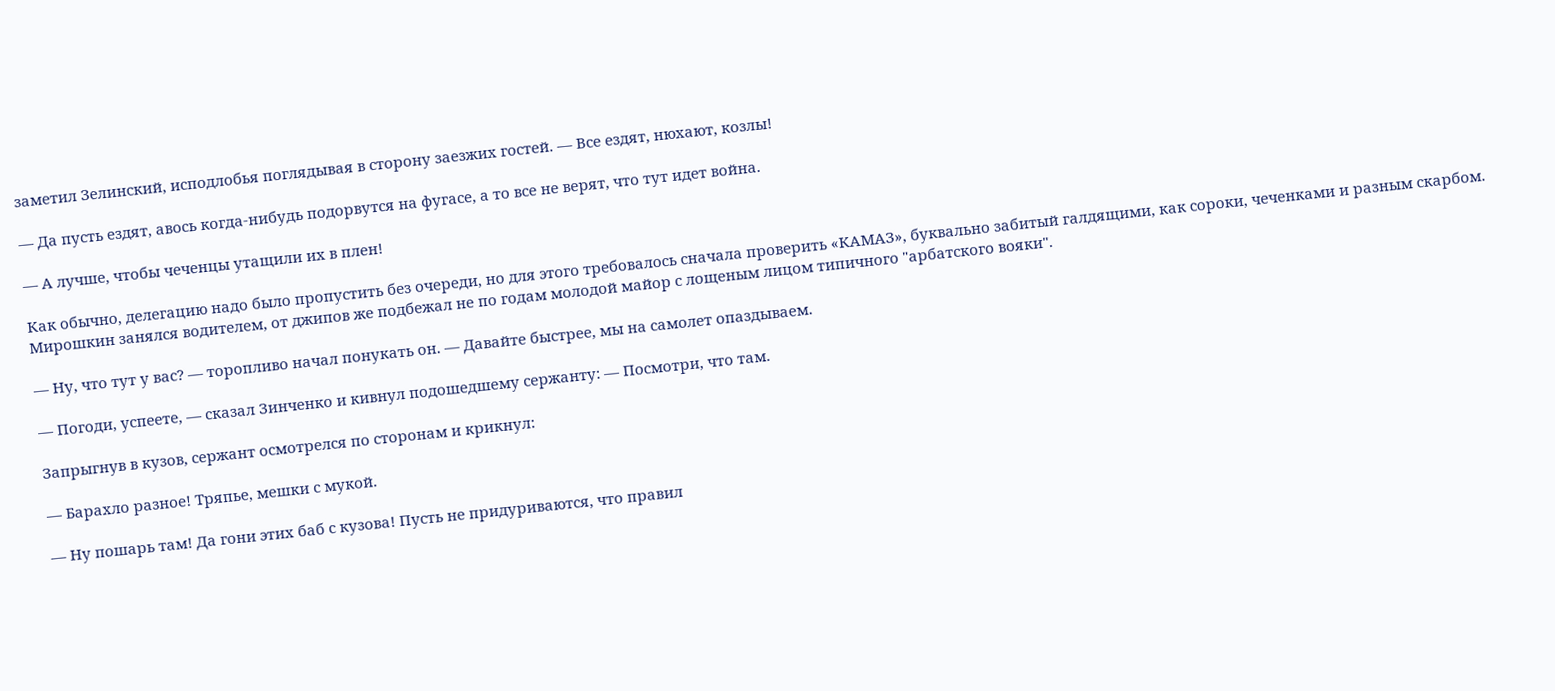заметил Зелинский, исподлобья поглядывая в сторону заезжих гостей. — Все ездят, нюхают, козлы!

— Да пусть ездят, авось когда-нибудь подорвутся на фугасе, а то все не верят, что тут идет война.

— А лучше, чтобы чеченцы утащили их в плен!

Как обычно, делегацию надо было пропустить без очереди, но для этого требовалось сначала проверить «КАМАЗ», буквально забитый галдящими, как сороки, чеченками и разным скарбом. Мирошкин занялся водителем, от джипов же подбежал не по годам молодой майор с лощеным лицом типичного "арбатского вояки".

— Ну, что тут у вас? — торопливо начал понукать он. — Давайте быстрее, мы на самолет опаздываем.

— Погоди, успеете, — сказал Зинченко и кивнул подошедшему сержанту: — Посмотри, что там.

Запрыгнув в кузов, сержант осмотрелся по сторонам и крикнул:

— Барахло разное! Тряпье, мешки с мукой.

— Ну пошарь там! Да гони этих баб с кузова! Пусть не придуриваются, что правил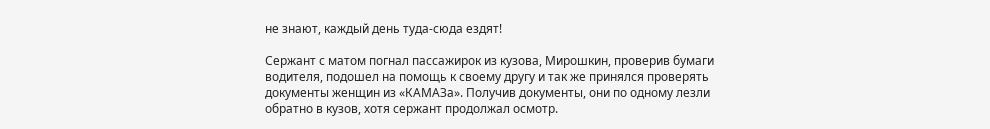не знают, каждый день туда-сюда ездят!

Сержант с матом погнал пассажирок из кузова, Мирошкин, проверив бумаги водителя, подошел на помощь к своему другу и так же принялся проверять документы женщин из «КАМАЗа». Получив документы, они по одному лезли обратно в кузов, хотя сержант продолжал осмотр.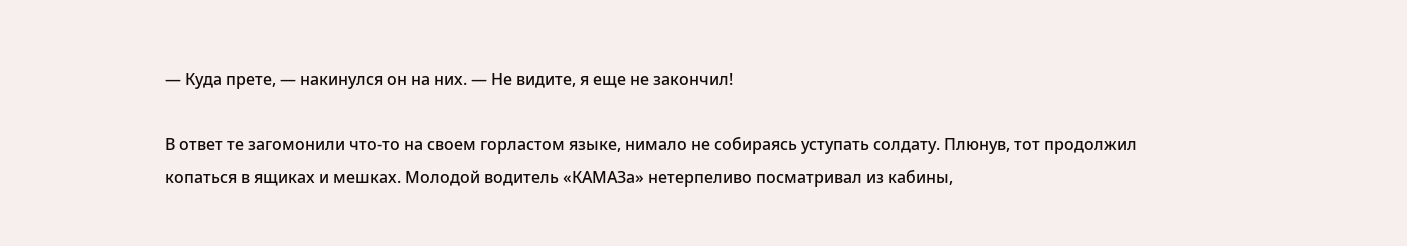— Куда прете, — накинулся он на них. — Не видите, я еще не закончил!

В ответ те загомонили что-то на своем горластом языке, нимало не собираясь уступать солдату. Плюнув, тот продолжил копаться в ящиках и мешках. Молодой водитель «КАМАЗа» нетерпеливо посматривал из кабины,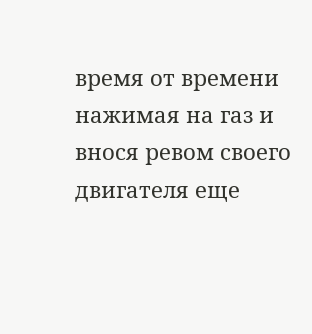время от времени нажимая на газ и внося ревом своего двигателя еще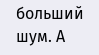больший шум. А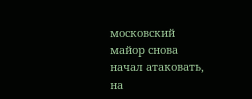московский майор снова начал атаковать, на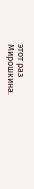этот раз Мирошкина.